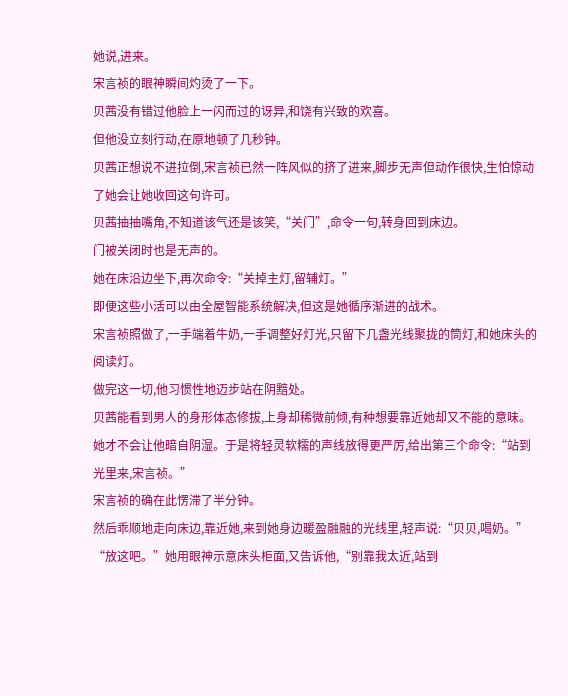她说,进来。
宋言祯的眼神瞬间灼烫了一下。
贝茜没有错过他脸上一闪而过的讶异,和饶有兴致的欢喜。
但他没立刻行动,在原地顿了几秒钟。
贝茜正想说不进拉倒,宋言祯已然一阵风似的挤了进来,脚步无声但动作很快,生怕惊动了她会让她收回这句许可。
贝茜抽抽嘴角,不知道该气还是该笑,“关门”,命令一句,转身回到床边。
门被关闭时也是无声的。
她在床沿边坐下,再次命令:“关掉主灯,留辅灯。”
即便这些小活可以由全屋智能系统解决,但这是她循序渐进的战术。
宋言祯照做了,一手端着牛奶,一手调整好灯光,只留下几盏光线聚拢的筒灯,和她床头的阅读灯。
做完这一切,他习惯性地迈步站在阴黯处。
贝茜能看到男人的身形体态修拔,上身却稀微前倾,有种想要靠近她却又不能的意味。
她才不会让他暗自阴湿。于是将轻灵软糯的声线放得更严厉,给出第三个命令:“站到光里来,宋言祯。”
宋言祯的确在此愣滞了半分钟。
然后乖顺地走向床边,靠近她,来到她身边暖盈融融的光线里,轻声说:“贝贝,喝奶。”
“放这吧。”她用眼神示意床头柜面,又告诉他,“别靠我太近,站到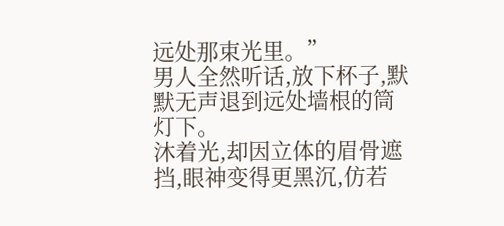远处那束光里。”
男人全然听话,放下杯子,默默无声退到远处墙根的筒灯下。
沐着光,却因立体的眉骨遮挡,眼神变得更黑沉,仿若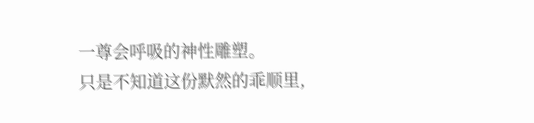一尊会呼吸的神性雕塑。
只是不知道这份默然的乖顺里,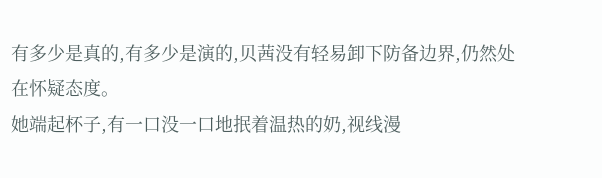有多少是真的,有多少是演的,贝茜没有轻易卸下防备边界,仍然处在怀疑态度。
她端起杯子,有一口没一口地抿着温热的奶,视线漫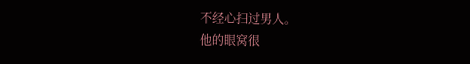不经心扫过男人。
他的眼窝很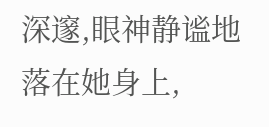深邃,眼神静谧地落在她身上,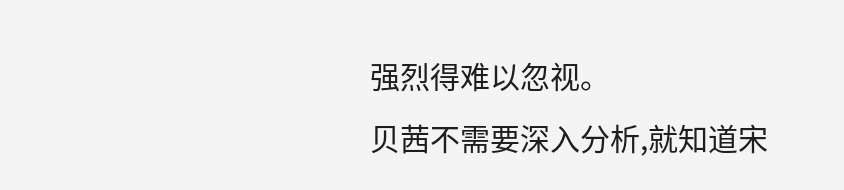强烈得难以忽视。
贝茜不需要深入分析,就知道宋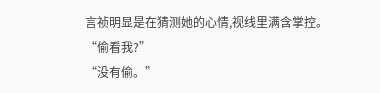言祯明显是在猜测她的心情,视线里满含掌控。
“偷看我?”
“没有偷。”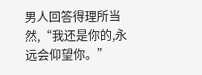男人回答得理所当然,“我还是你的,永远会仰望你。”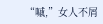“嘁,”女人不屑